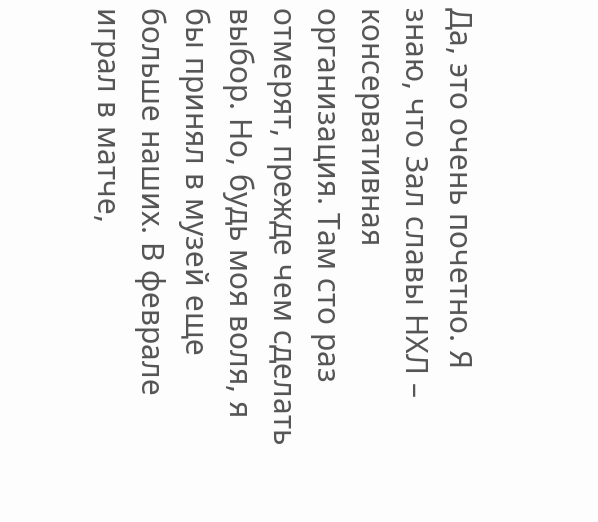Да, это очень почетно. Я знаю, что Зал славы НХЛ – консервативная организация. Там сто раз отмерят, прежде чем сделать выбор. Но, будь моя воля, я бы принял в музей еще больше наших. В феврале играл в матче,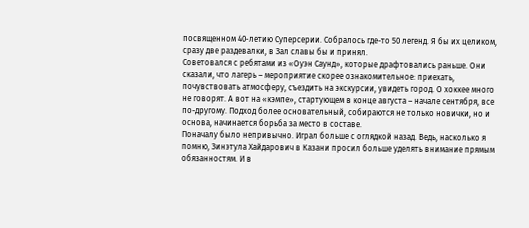посвященном 40‑летию Суперсерии. Собралось где-то 50 легенд. Я бы их целиком, сразу две раздевалки, в Зал славы бы и принял.
Советовался с ребятами из «Оуэн Саунд», которые драфтовались раньше. Они сказали, что лагерь – мероприятие скорее ознакомительное: приехать, почувствовать атмосферу, съездить на экскурсии, увидеть город. О хоккее много не говорят. А вот на «кэмпе», стартующем в конце августа – начале сентября, все по-другому. Подход более основательный, собираются не только новички, но и основа, начинается борьба за место в составе.
Поначалу было непривычно. Играл больше с оглядкой назад. Ведь, насколько я помню, Зинэтула Хайдарович в Казани просил больше уделять внимание прямым обязанностям. И в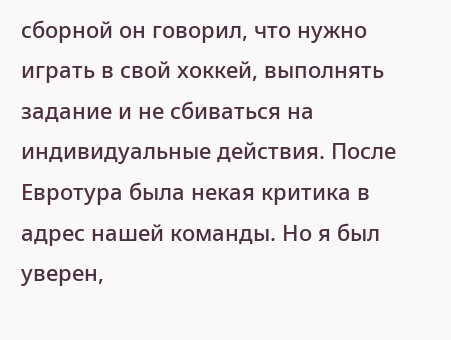сборной он говорил, что нужно играть в свой хоккей, выполнять задание и не сбиваться на индивидуальные действия. После Евротура была некая критика в адрес нашей команды. Но я был уверен,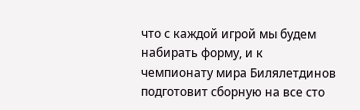что с каждой игрой мы будем набирать форму, и к чемпионату мира Билялетдинов подготовит сборную на все сто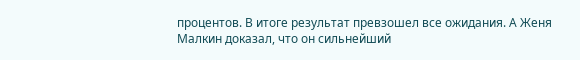процентов. В итоге результат превзошел все ожидания. А Женя Малкин доказал, что он сильнейший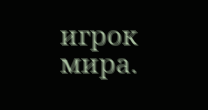игрок мира.